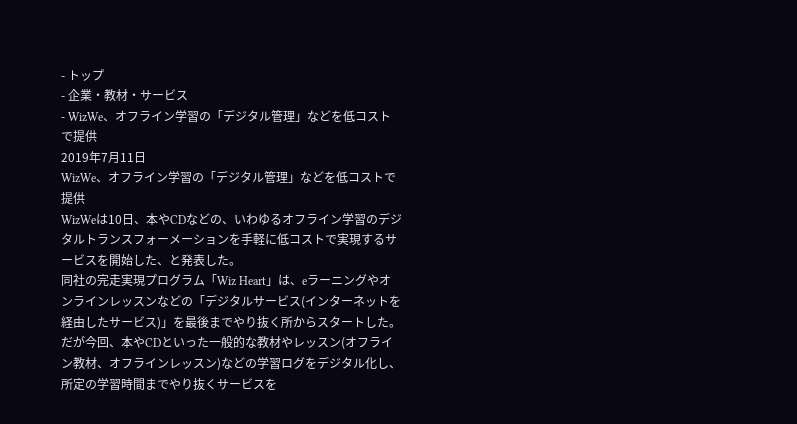- トップ
- 企業・教材・サービス
- WizWe、オフライン学習の「デジタル管理」などを低コストで提供
2019年7月11日
WizWe、オフライン学習の「デジタル管理」などを低コストで提供
WizWeは10日、本やCDなどの、いわゆるオフライン学習のデジタルトランスフォーメーションを手軽に低コストで実現するサービスを開始した、と発表した。
同社の完走実現プログラム「Wiz Heart」は、eラーニングやオンラインレッスンなどの「デジタルサービス(インターネットを経由したサービス)」を最後までやり抜く所からスタートした。
だが今回、本やCDといった一般的な教材やレッスン(オフライン教材、オフラインレッスン)などの学習ログをデジタル化し、所定の学習時間までやり抜くサービスを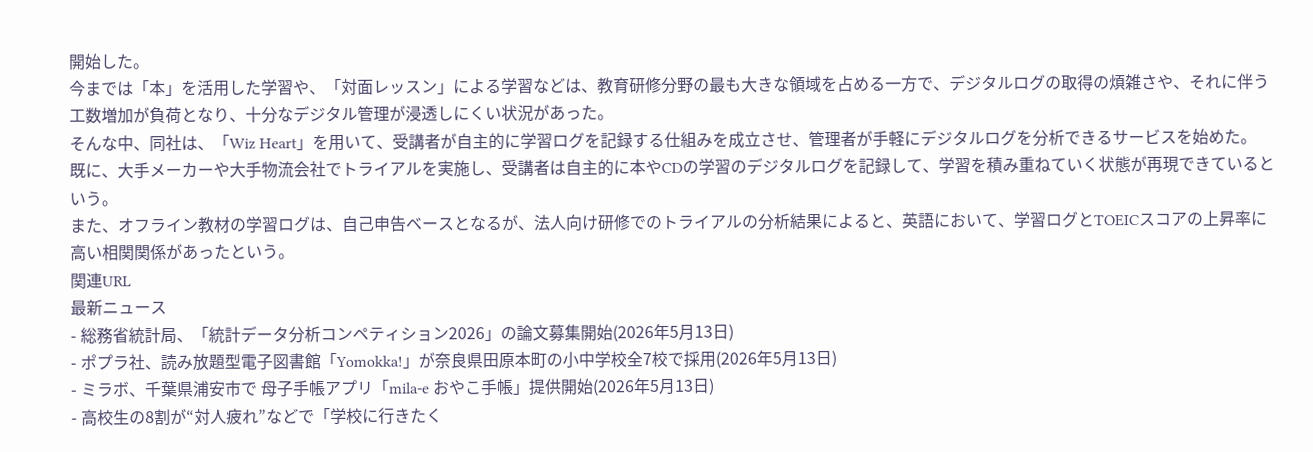開始した。
今までは「本」を活用した学習や、「対面レッスン」による学習などは、教育研修分野の最も大きな領域を占める一方で、デジタルログの取得の煩雑さや、それに伴う工数増加が負荷となり、十分なデジタル管理が浸透しにくい状況があった。
そんな中、同社は、「Wiz Heart」を用いて、受講者が自主的に学習ログを記録する仕組みを成立させ、管理者が手軽にデジタルログを分析できるサービスを始めた。
既に、大手メーカーや大手物流会社でトライアルを実施し、受講者は自主的に本やCDの学習のデジタルログを記録して、学習を積み重ねていく状態が再現できているという。
また、オフライン教材の学習ログは、自己申告ベースとなるが、法人向け研修でのトライアルの分析結果によると、英語において、学習ログとTOEICスコアの上昇率に高い相関関係があったという。
関連URL
最新ニュース
- 総務省統計局、「統計データ分析コンペティション2026」の論文募集開始(2026年5月13日)
- ポプラ社、読み放題型電子図書館「Yomokka!」が奈良県田原本町の小中学校全7校で採用(2026年5月13日)
- ミラボ、千葉県浦安市で 母子手帳アプリ「mila-e おやこ手帳」提供開始(2026年5月13日)
- 高校生の8割が“対人疲れ”などで「学校に行きたく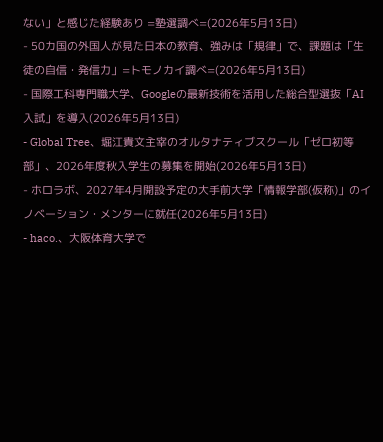ない」と感じた経験あり =塾選調べ=(2026年5月13日)
- 50カ国の外国人が見た日本の教育、強みは「規律」で、課題は「生徒の自信・発信力」=トモノカイ調べ=(2026年5月13日)
- 国際工科専門職大学、Googleの最新技術を活用した総合型選抜「AI入試」を導入(2026年5月13日)
- Global Tree、堀江貴文主宰のオルタナティブスクール「ゼロ初等部」、2026年度秋入学生の募集を開始(2026年5月13日)
- ホロラボ、2027年4月開設予定の大手前大学「情報学部(仮称)」のイノベーション・メンターに就任(2026年5月13日)
- haco.、大阪体育大学で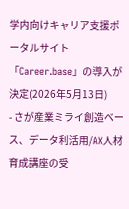学内向けキャリア支援ポータルサイト「Career.base」の導入が決定(2026年5月13日)
- さが産業ミライ創造ベース、データ利活用/AX人材育成講座の受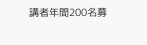講者年間200名募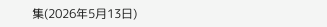集(2026年5月13日)